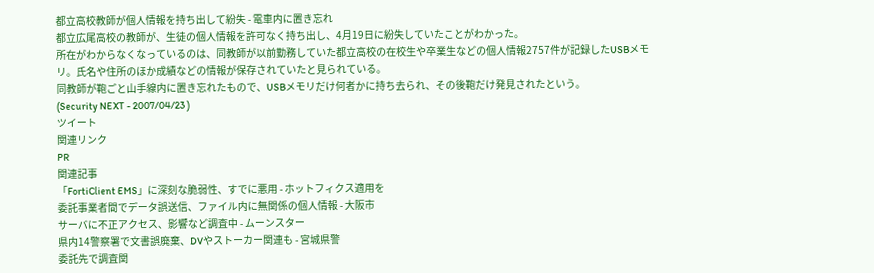都立高校教師が個人情報を持ち出して紛失 - 電車内に置き忘れ
都立広尾高校の教師が、生徒の個人情報を許可なく持ち出し、4月19日に紛失していたことがわかった。
所在がわからなくなっているのは、同教師が以前勤務していた都立高校の在校生や卒業生などの個人情報2757件が記録したUSBメモリ。氏名や住所のほか成績などの情報が保存されていたと見られている。
同教師が鞄ごと山手線内に置き忘れたもので、USBメモリだけ何者かに持ち去られ、その後鞄だけ発見されたという。
(Security NEXT - 2007/04/23 )
ツイート
関連リンク
PR
関連記事
「FortiClient EMS」に深刻な脆弱性、すでに悪用 - ホットフィクス適用を
委託事業者間でデータ誤送信、ファイル内に無関係の個人情報 - 大阪市
サーバに不正アクセス、影響など調査中 - ムーンスター
県内14警察署で文書誤廃棄、DVやストーカー関連も - 宮城県警
委託先で調査関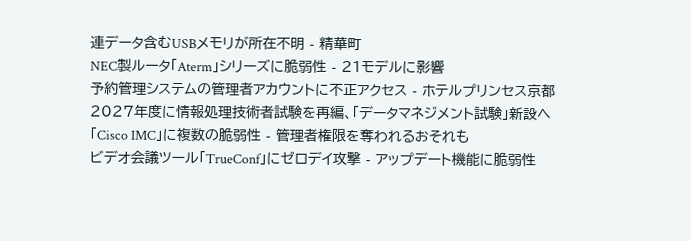連データ含むUSBメモリが所在不明 - 精華町
NEC製ルータ「Aterm」シリーズに脆弱性 - 21モデルに影響
予約管理システムの管理者アカウントに不正アクセス - ホテルプリンセス京都
2027年度に情報処理技術者試験を再編、「データマネジメント試験」新設へ
「Cisco IMC」に複数の脆弱性 - 管理者権限を奪われるおそれも
ビデオ会議ツール「TrueConf」にゼロデイ攻撃 - アップデート機能に脆弱性